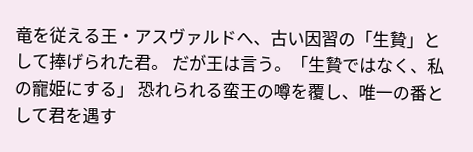竜を従える王・アスヴァルドへ、古い因習の「生贄」として捧げられた君。 だが王は言う。「生贄ではなく、私の寵姫にする」 恐れられる蛮王の噂を覆し、唯一の番として君を遇す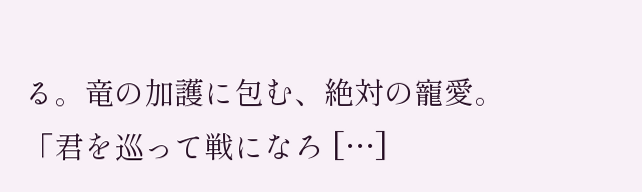る。竜の加護に包む、絶対の寵愛。 「君を巡って戦になろ […]